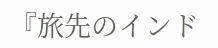『旅先のインド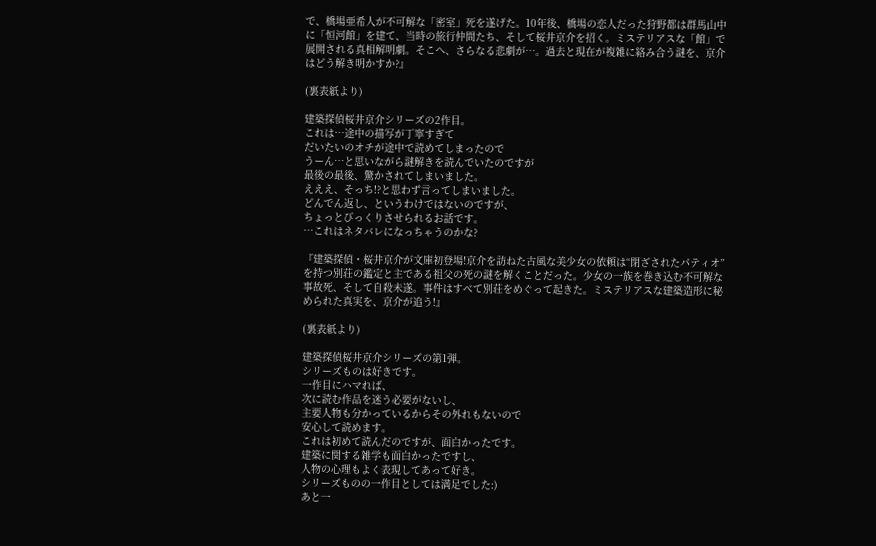で、橋場亜希人が不可解な「密室」死を遂げた。10年後、橋場の恋人だった狩野都は群馬山中に「恒河館」を建て、当時の旅行仲間たち、そして桜井京介を招く。ミステリアスな「館」で展開される真相解明劇。そこへ、さらなる悲劇が…。過去と現在が複雑に絡み合う謎を、京介はどう解き明かすか?』

(裏表紙より)

建築探偵桜井京介シリーズの2作目。
これは…途中の描写が丁寧すぎて
だいたいのオチが途中で読めてしまったので
うーん…と思いながら謎解きを読んでいたのですが
最後の最後、驚かされてしまいました。
えええ、そっち!?と思わず言ってしまいました。
どんでん返し、というわけではないのですが、
ちょっとびっくりさせられるお話です。
…これはネタバレになっちゃうのかな?

『建築探偵・桜井京介が文庫初登場!京介を訪ねた古風な美少女の依頼は“閉ざされたパティオ”を持つ別荘の鑑定と主である祖父の死の謎を解くことだった。少女の一族を巻き込む不可解な事故死、そして自殺未遂。事件はすべて別荘をめぐって起きた。ミステリアスな建築造形に秘められた真実を、京介が追う!』

(裏表紙より)

建築探偵桜井京介シリーズの第1弾。
シリーズものは好きです。
一作目にハマれば、
次に読む作品を迷う必要がないし、
主要人物も分かっているからその外れもないので
安心して読めます。
これは初めて読んだのですが、面白かったです。
建築に関する雑学も面白かったですし、
人物の心理もよく表現してあって好き。
シリーズものの一作目としては満足でした:)
あと一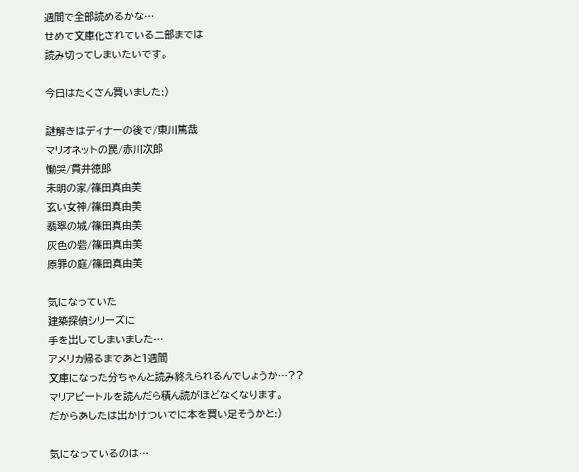週間で全部読めるかな…
せめて文庫化されている二部までは
読み切ってしまいたいです。

今日はたくさん買いました:)

謎解きはディナーの後で/東川篤哉
マリオネットの罠/赤川次郎
慟哭/貫井徳郎
未明の家/篠田真由美
玄い女神/篠田真由美
翡翠の城/篠田真由美
灰色の砦/篠田真由美
原罪の庭/篠田真由美

気になっていた
建築探偵シリーズに
手を出してしまいました…
アメリカ帰るまであと1週間
文庫になった分ちゃんと読み終えられるんでしょうか…??
マリアビートルを読んだら積ん読がほどなくなります。
だからあしたは出かけついでに本を買い足そうかと:)

気になっているのは…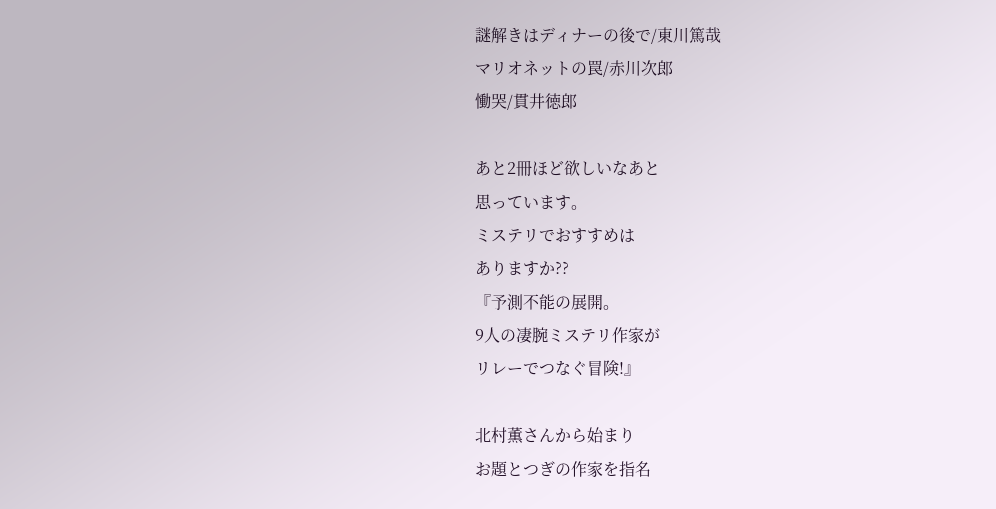謎解きはディナーの後で/東川篤哉
マリオネットの罠/赤川次郎
慟哭/貫井徳郎

あと2冊ほど欲しいなあと
思っています。
ミステリでおすすめは
ありますか??
『予測不能の展開。
9人の凄腕ミステリ作家が
リレーでつなぐ冒険!』

北村薫さんから始まり
お題とつぎの作家を指名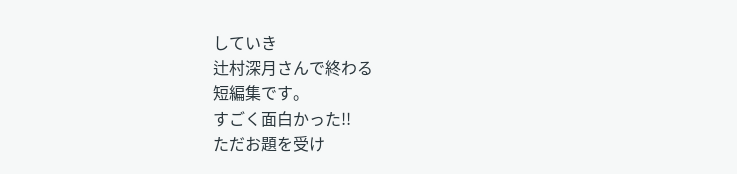していき
辻村深月さんで終わる
短編集です。
すごく面白かった!!
ただお題を受け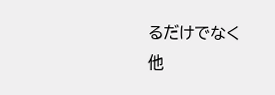るだけでなく
他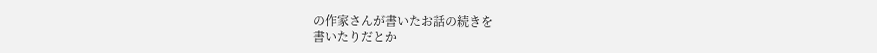の作家さんが書いたお話の続きを
書いたりだとか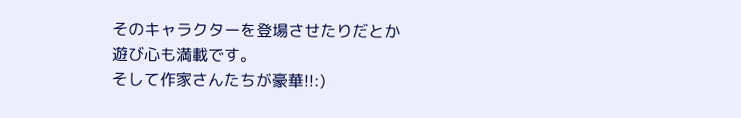そのキャラクターを登場させたりだとか
遊び心も満載です。
そして作家さんたちが豪華!!:)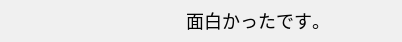面白かったです。